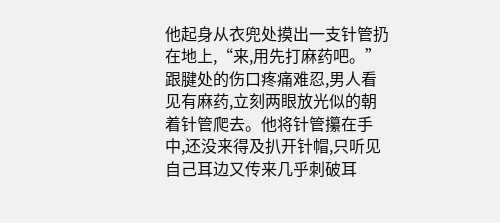他起身从衣兜处摸出一支针管扔在地上,“来,用先打麻药吧。”
跟腱处的伤口疼痛难忍,男人看见有麻药,立刻两眼放光似的朝着针管爬去。他将针管攥在手中,还没来得及扒开针帽,只听见自己耳边又传来几乎刺破耳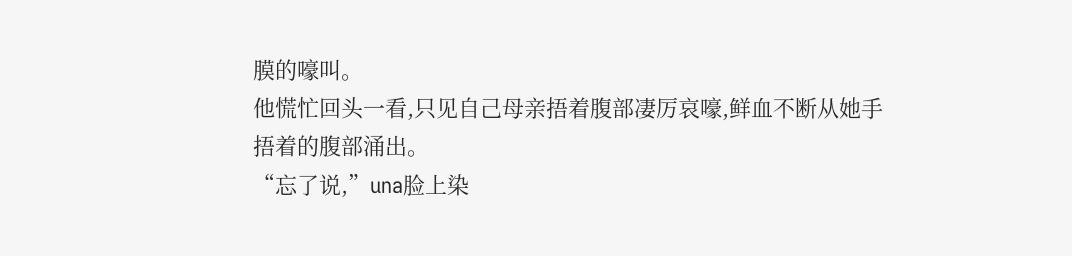膜的嚎叫。
他慌忙回头一看,只见自己母亲捂着腹部凄厉哀嚎,鲜血不断从她手捂着的腹部涌出。
“忘了说,”una脸上染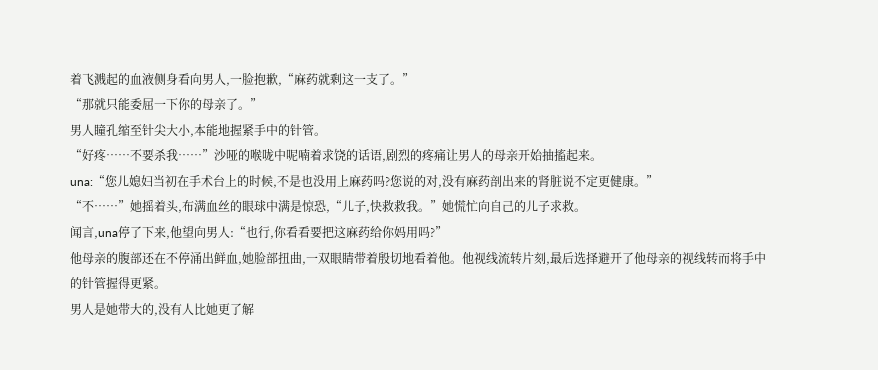着飞溅起的血液侧身看向男人,一脸抱歉,“麻药就剩这一支了。”
“那就只能委屈一下你的母亲了。”
男人瞳孔缩至针尖大小,本能地握紧手中的针管。
“好疼……不要杀我……”沙哑的喉咙中呢喃着求饶的话语,剧烈的疼痛让男人的母亲开始抽搐起来。
una:“您儿媳妇当初在手术台上的时候,不是也没用上麻药吗?您说的对,没有麻药剖出来的肾脏说不定更健康。”
“不……”她摇着头,布满血丝的眼球中满是惊恐,“儿子,快救救我。”她慌忙向自己的儿子求救。
闻言,una停了下来,他望向男人:“也行,你看看要把这麻药给你妈用吗?”
他母亲的腹部还在不停涌出鲜血,她脸部扭曲,一双眼睛带着殷切地看着他。他视线流转片刻,最后选择避开了他母亲的视线转而将手中的针管握得更紧。
男人是她带大的,没有人比她更了解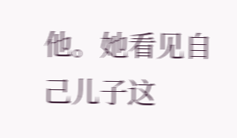他。她看见自己儿子这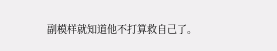副模样就知道他不打算救自己了。